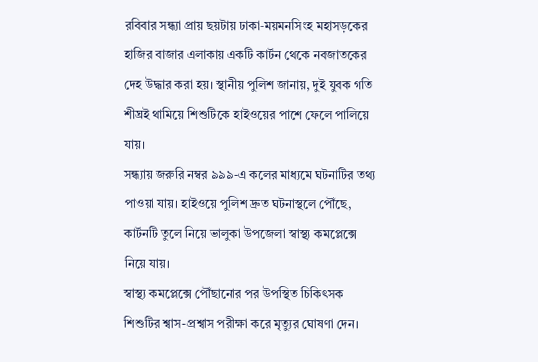রবিবার সন্ধ্যা প্রায় ছয়টায় ঢাকা‑ময়মনসিংহ মহাসড়কের হাজির বাজার এলাকায় একটি কার্টন থেকে নবজাতকের দেহ উদ্ধার করা হয়। স্থানীয় পুলিশ জানায়, দুই যুবক গতি শীঘ্রই থামিয়ে শিশুটিকে হাইওয়ের পাশে ফেলে পালিয়ে যায়।
সন্ধ্যায় জরুরি নম্বর ৯৯৯-এ কলের মাধ্যমে ঘটনাটির তথ্য পাওয়া যায়। হাইওয়ে পুলিশ দ্রুত ঘটনাস্থলে পৌঁছে, কার্টনটি তুলে নিয়ে ভালুকা উপজেলা স্বাস্থ্য কমপ্লেক্সে নিয়ে যায়।
স্বাস্থ্য কমপ্লেক্সে পৌঁছানোর পর উপস্থিত চিকিৎসক শিশুটির শ্বাস-প্রশ্বাস পরীক্ষা করে মৃত্যুর ঘোষণা দেন।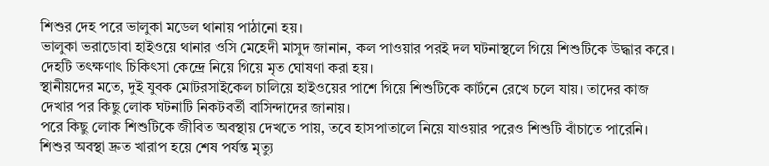শিশুর দেহ পরে ভালুকা মডেল থানায় পাঠানো হয়।
ভালুকা ভরাডোবা হাইওয়ে থানার ওসি মেহেদী মাসুদ জানান, কল পাওয়ার পরই দল ঘটনাস্থলে গিয়ে শিশুটিকে উদ্ধার করে। দেহটি তৎক্ষণাৎ চিকিৎসা কেন্দ্রে নিয়ে গিয়ে মৃত ঘোষণা করা হয়।
স্থানীয়দের মতে, দুই যুবক মোটরসাইকেল চালিয়ে হাইওয়ের পাশে গিয়ে শিশুটিকে কার্টনে রেখে চলে যায়। তাদের কাজ দেখার পর কিছু লোক ঘটনাটি নিকটবর্তী বাসিন্দাদের জানায়।
পরে কিছু লোক শিশুটিকে জীবিত অবস্থায় দেখতে পায়, তবে হাসপাতালে নিয়ে যাওয়ার পরেও শিশুটি বাঁচাতে পারেনি। শিশুর অবস্থা দ্রুত খারাপ হয়ে শেষ পর্যন্ত মৃত্যু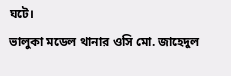ঘটে।
ভালুকা মডেল থানার ওসি মো. জাহেদুল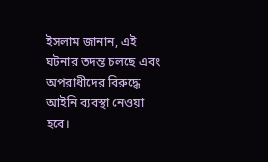ইসলাম জানান, এই ঘটনার তদন্ত চলছে এবং অপরাধীদের বিরুদ্ধে আইনি ব্যবস্থা নেওয়া হবে।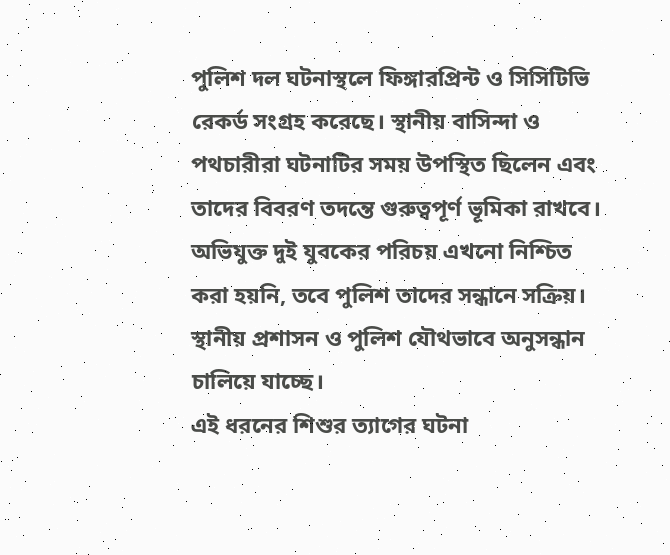পুলিশ দল ঘটনাস্থলে ফিঙ্গারপ্রিন্ট ও সিসিটিভি রেকর্ড সংগ্রহ করেছে। স্থানীয় বাসিন্দা ও পথচারীরা ঘটনাটির সময় উপস্থিত ছিলেন এবং তাদের বিবরণ তদন্তে গুরুত্বপূর্ণ ভূমিকা রাখবে।
অভিযুক্ত দুই যুবকের পরিচয় এখনো নিশ্চিত করা হয়নি, তবে পুলিশ তাদের সন্ধানে সক্রিয়। স্থানীয় প্রশাসন ও পুলিশ যৌথভাবে অনুসন্ধান চালিয়ে যাচ্ছে।
এই ধরনের শিশুর ত্যাগের ঘটনা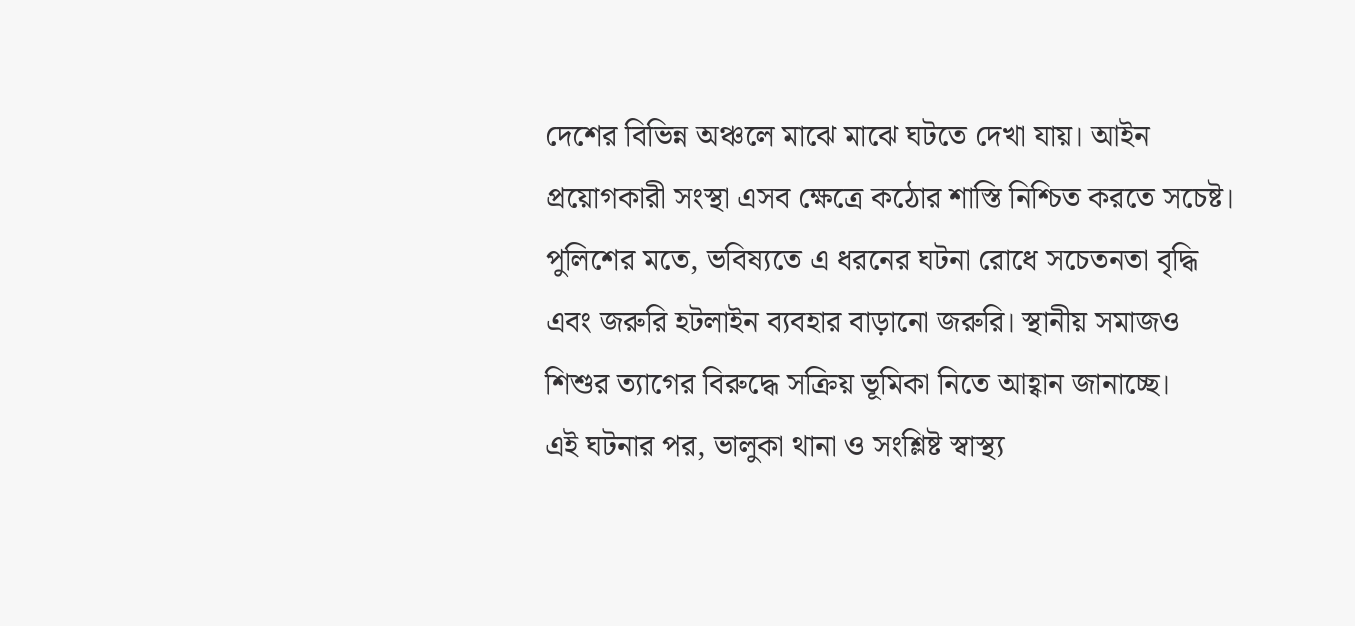দেশের বিভিন্ন অঞ্চলে মাঝে মাঝে ঘটতে দেখা যায়। আইন প্রয়োগকারী সংস্থা এসব ক্ষেত্রে কঠোর শাস্তি নিশ্চিত করতে সচেষ্ট।
পুলিশের মতে, ভবিষ্যতে এ ধরনের ঘটনা রোধে সচেতনতা বৃদ্ধি এবং জরুরি হটলাইন ব্যবহার বাড়ানো জরুরি। স্থানীয় সমাজও শিশুর ত্যাগের বিরুদ্ধে সক্রিয় ভূমিকা নিতে আহ্বান জানাচ্ছে।
এই ঘটনার পর, ভালুকা থানা ও সংশ্লিষ্ট স্বাস্থ্য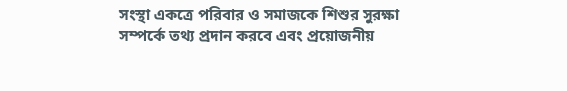সংস্থা একত্রে পরিবার ও সমাজকে শিশুর সুরক্ষা সম্পর্কে তথ্য প্রদান করবে এবং প্রয়োজনীয়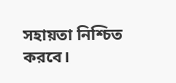সহায়তা নিশ্চিত করবে।